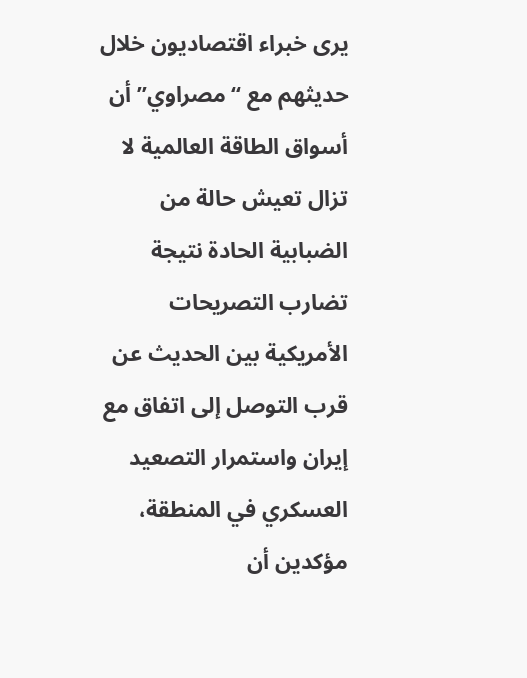يرى خبراء اقتصاديون خلال حديثهم مع “مصراوي” أن أسواق الطاقة العالمية لا تزال تعيش حالة من الضبابية الحادة نتيجة تضارب التصريحات الأمريكية بين الحديث عن قرب التوصل إلى اتفاق مع إيران واستمرار التصعيد العسكري في المنطقة، مؤكدين أن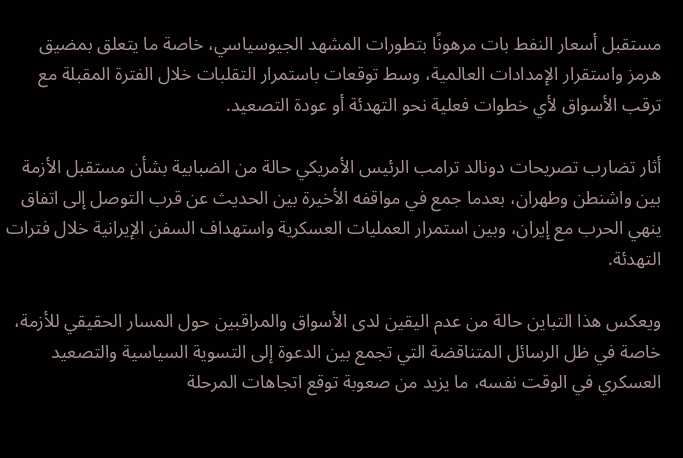مستقبل أسعار النفط بات مرهونًا بتطورات المشهد الجيوسياسي، خاصة ما يتعلق بمضيق هرمز واستقرار الإمدادات العالمية، وسط توقعات باستمرار التقلبات خلال الفترة المقبلة مع ترقب الأسواق لأي خطوات فعلية نحو التهدئة أو عودة التصعيد.

أثار تضارب تصريحات دونالد ترامب الرئيس الأمريكي حالة من الضبابية بشأن مستقبل الأزمة بين واشنطن وطهران، بعدما جمع في مواقفه الأخيرة بين الحديث عن قرب التوصل إلى اتفاق ينهي الحرب مع إيران، وبين استمرار العمليات العسكرية واستهداف السفن الإيرانية خلال فترات التهدئة.

ويعكس هذا التباين حالة من عدم اليقين لدى الأسواق والمراقبين حول المسار الحقيقي للأزمة، خاصة في ظل الرسائل المتناقضة التي تجمع بين الدعوة إلى التسوية السياسية والتصعيد العسكري في الوقت نفسه، ما يزيد من صعوبة توقع اتجاهات المرحلة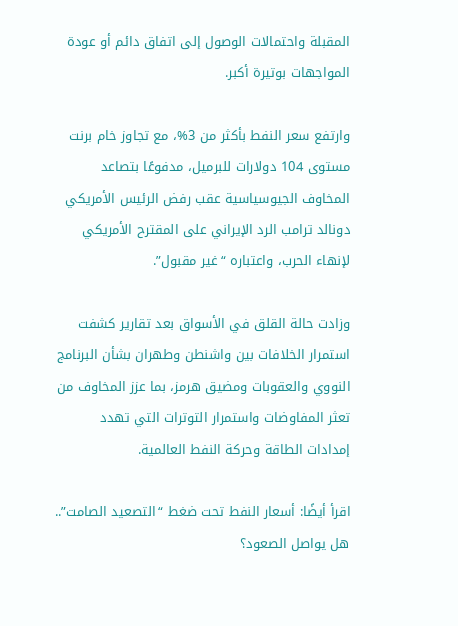المقبلة واحتمالات الوصول إلى اتفاق دائم أو عودة المواجهات بوتيرة أكبر.

وارتفع سعر النفط بأكثر من 3%، مع تجاوز خام برنت مستوى 104 دولارات للبرميل، مدفوعًا بتصاعد المخاوف الجيوسياسية عقب رفض الرئيس الأمريكي دونالد ترامب الرد الإيراني على المقترح الأمريكي لإنهاء الحرب، واعتباره “غير مقبول”.

وزادت حالة القلق في الأسواق بعد تقارير كشفت استمرار الخلافات بين واشنطن وطهران بشأن البرنامج النووي والعقوبات ومضيق هرمز، بما عزز المخاوف من تعثر المفاوضات واستمرار التوترات التي تهدد إمدادات الطاقة وحركة النفط العالمية.

اقرأ أيضًا: أسعار النفط تحت ضغط “التصعيد الصامت”.. هل يواصل الصعود؟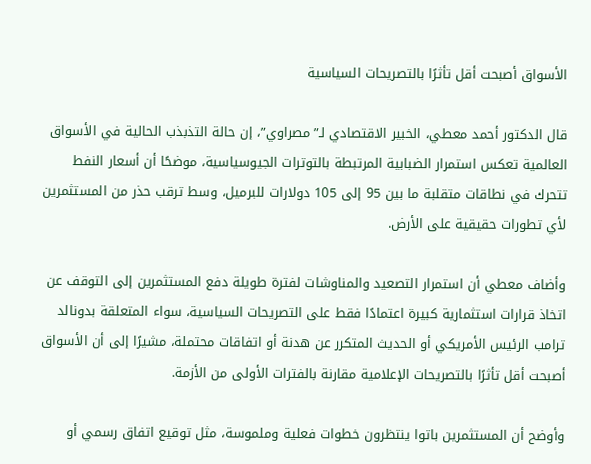الأسواق أصبحت أقل تأثرًا بالتصريحات السياسية

قال الدكتور أحمد معطي، الخبير الاقتصادي لـ”مصراوي”، إن حالة التذبذب الحالية في الأسواق العالمية تعكس استمرار الضبابية المرتبطة بالتوترات الجيوسياسية، موضحًا أن أسعار النفط تتحرك في نطاقات متقلبة ما بين 95 إلى 105 دولارات للبرميل، وسط ترقب حذر من المستثمرين لأي تطورات حقيقية على الأرض.

وأضاف معطي أن استمرار التصعيد والمناوشات لفترة طويلة دفع المستثمرين إلى التوقف عن اتخاذ قرارات استثمارية كبيرة اعتمادًا فقط على التصريحات السياسية، سواء المتعلقة بدونالد ترامب الرئيس الأمريكي أو الحديث المتكرر عن هدنة أو اتفاقات محتملة، مشيرًا إلى أن الأسواق أصبحت أقل تأثرًا بالتصريحات الإعلامية مقارنة بالفترات الأولى من الأزمة.

وأوضح أن المستثمرين باتوا ينتظرون خطوات فعلية وملموسة، مثل توقيع اتفاق رسمي أو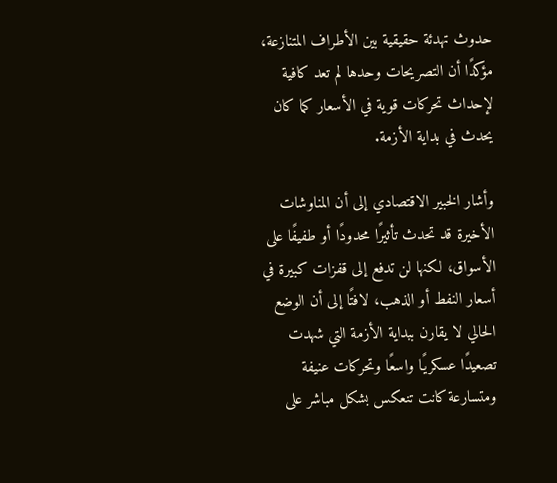حدوث تهدئة حقيقية بين الأطراف المتنازعة، مؤكدًا أن التصريحات وحدها لم تعد كافية لإحداث تحركات قوية في الأسعار كما كان يحدث في بداية الأزمة.

وأشار الخبير الاقتصادي إلى أن المناوشات الأخيرة قد تحدث تأثيرًا محدودًا أو طفيفًا على الأسواق، لكنها لن تدفع إلى قفزات كبيرة في أسعار النفط أو الذهب، لافتًا إلى أن الوضع الحالي لا يقارن ببداية الأزمة التي شهدت تصعيدًا عسكريًا واسعًا وتحركات عنيفة ومتسارعة كانت تنعكس بشكل مباشر على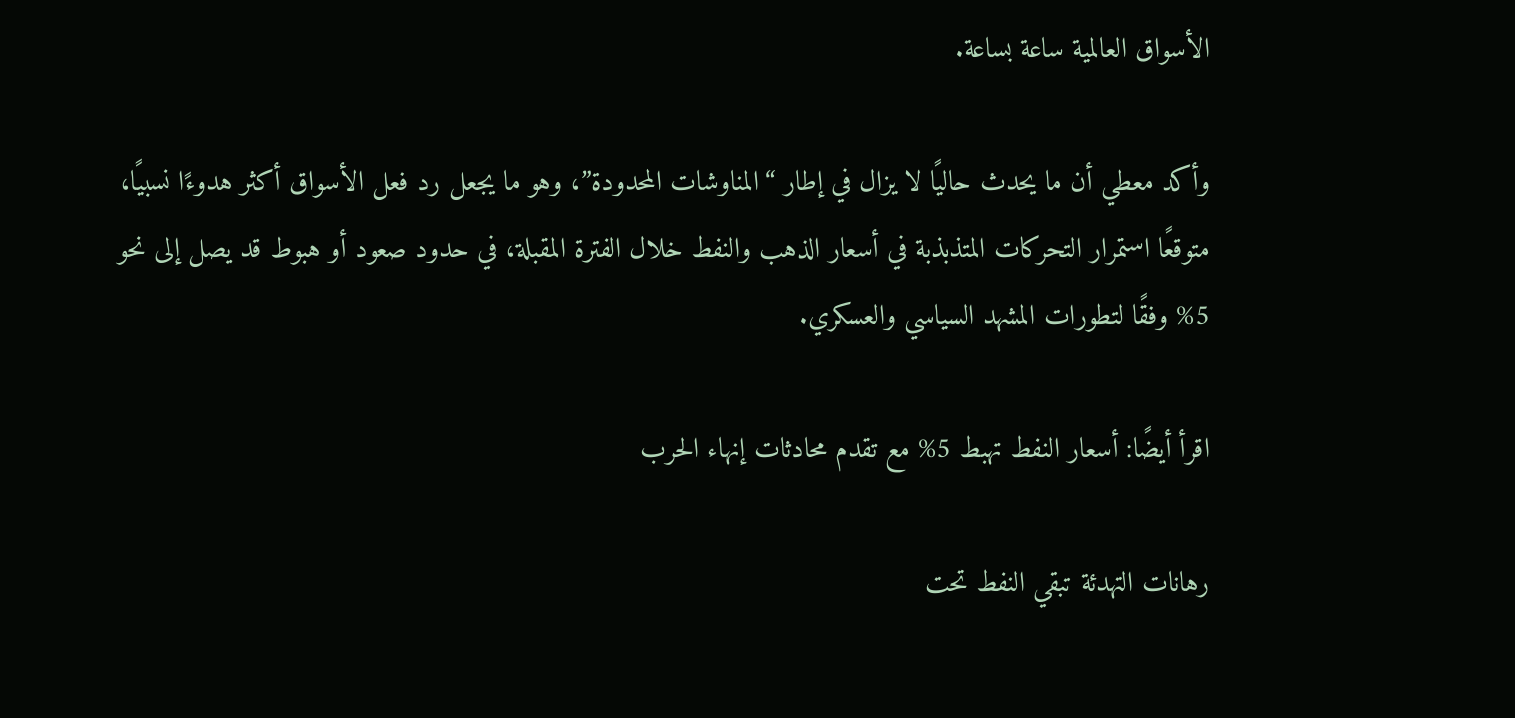الأسواق العالمية ساعة بساعة.

وأكد معطي أن ما يحدث حاليًا لا يزال في إطار “المناوشات المحدودة”، وهو ما يجعل رد فعل الأسواق أكثر هدوءًا نسبيًا، متوقعًا استمرار التحركات المتذبذبة في أسعار الذهب والنفط خلال الفترة المقبلة، في حدود صعود أو هبوط قد يصل إلى نحو 5% وفقًا لتطورات المشهد السياسي والعسكري.

اقرأ أيضًا: أسعار النفط تهبط 5% مع تقدم محادثات إنهاء الحرب

رهانات التهدئة تبقي النفط تحت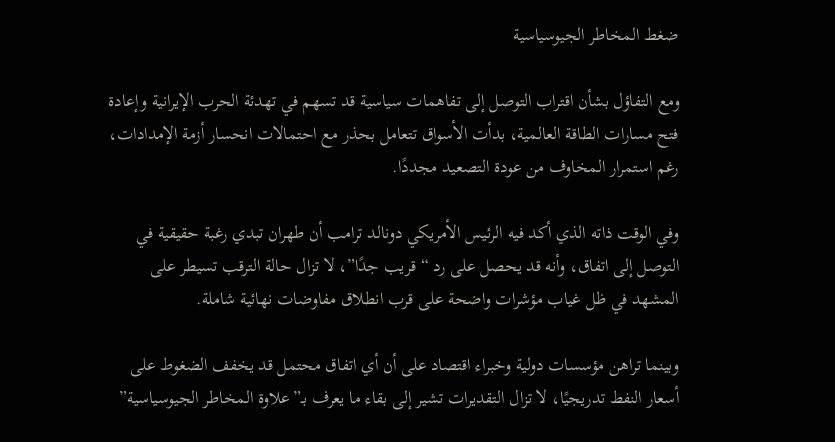ضغط المخاطر الجيوسياسية

ومع التفاؤل بشأن اقتراب التوصل إلى تفاهمات سياسية قد تسهم في تهدئة الحرب الإيرانية وإعادة فتح مسارات الطاقة العالمية، بدأت الأسواق تتعامل بحذر مع احتمالات انحسار أزمة الإمدادات، رغم استمرار المخاوف من عودة التصعيد مجددًا.

وفي الوقت ذاته الذي أكد فيه الرئيس الأمريكي دونالد ترامب أن طهران تبدي رغبة حقيقية في التوصل إلى اتفاق، وأنه قد يحصل على رد “قريب جدًا”، لا تزال حالة الترقب تسيطر على المشهد في ظل غياب مؤشرات واضحة على قرب انطلاق مفاوضات نهائية شاملة.

وبينما تراهن مؤسسات دولية وخبراء اقتصاد على أن أي اتفاق محتمل قد يخفف الضغوط على أسعار النفط تدريجيًا، لا تزال التقديرات تشير إلى بقاء ما يعرف بـ”علاوة المخاطر الجيوسياسية”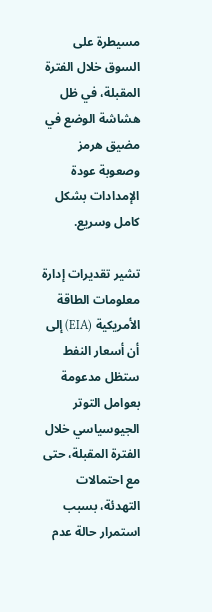مسيطرة على السوق خلال الفترة المقبلة، في ظل هشاشة الوضع في مضيق هرمز وصعوبة عودة الإمدادات بشكل كامل وسريع.

تشير تقديرات إدارة معلومات الطاقة الأمريكية (EIA) إلى أن أسعار النفط ستظل مدعومة بعوامل التوتر الجيوسياسي خلال الفترة المقبلة، حتى مع احتمالات التهدئة، بسبب استمرار حالة عدم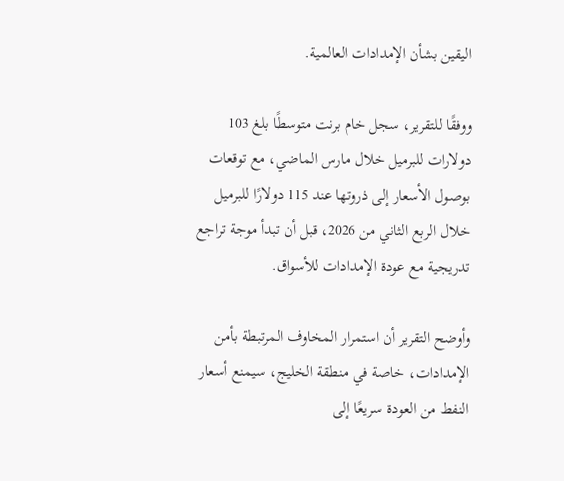اليقين بشأن الإمدادات العالمية.

ووفقًا للتقرير، سجل خام برنت متوسطًا بلغ 103 دولارات للبرميل خلال مارس الماضي، مع توقعات بوصول الأسعار إلى ذروتها عند 115 دولارًا للبرميل خلال الربع الثاني من 2026، قبل أن تبدأ موجة تراجع تدريجية مع عودة الإمدادات للأسواق.

وأوضح التقرير أن استمرار المخاوف المرتبطة بأمن الإمدادات، خاصة في منطقة الخليج، سيمنع أسعار النفط من العودة سريعًا إلى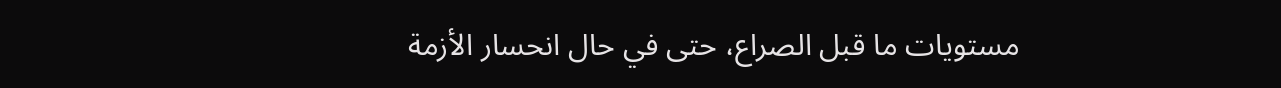مستويات ما قبل الصراع، حتى في حال انحسار الأزمة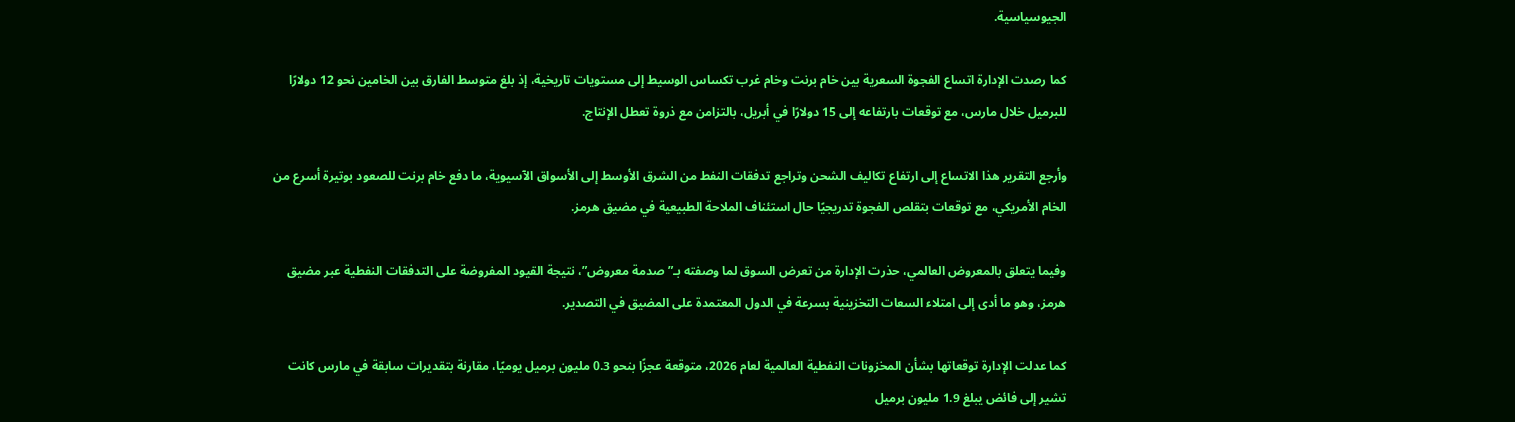الجيوسياسية.

كما رصدت الإدارة اتساع الفجوة السعرية بين خام برنت وخام غرب تكساس الوسيط إلى مستويات تاريخية، إذ بلغ متوسط الفارق بين الخامين نحو 12 دولارًا للبرميل خلال مارس، مع توقعات بارتفاعه إلى 15 دولارًا في أبريل، بالتزامن مع ذروة تعطل الإنتاج.

وأرجع التقرير هذا الاتساع إلى ارتفاع تكاليف الشحن وتراجع تدفقات النفط من الشرق الأوسط إلى الأسواق الآسيوية، ما دفع خام برنت للصعود بوتيرة أسرع من الخام الأمريكي، مع توقعات بتقلص الفجوة تدريجيًا حال استئناف الملاحة الطبيعية في مضيق هرمز.

وفيما يتعلق بالمعروض العالمي، حذرت الإدارة من تعرض السوق لما وصفته بـ”صدمة معروض”، نتيجة القيود المفروضة على التدفقات النفطية عبر مضيق هرمز، وهو ما أدى إلى امتلاء السعات التخزينية بسرعة في الدول المعتمدة على المضيق في التصدير.

كما عدلت الإدارة توقعاتها بشأن المخزونات النفطية العالمية لعام 2026، متوقعة عجزًا بنحو 0.3 مليون برميل يوميًا، مقارنة بتقديرات سابقة في مارس كانت تشير إلى فائض يبلغ 1.9 مليون برميل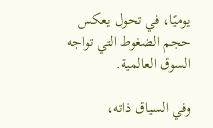يوميًا، في تحول يعكس حجم الضغوط التي تواجه السوق العالمية.

وفي السياق ذاته،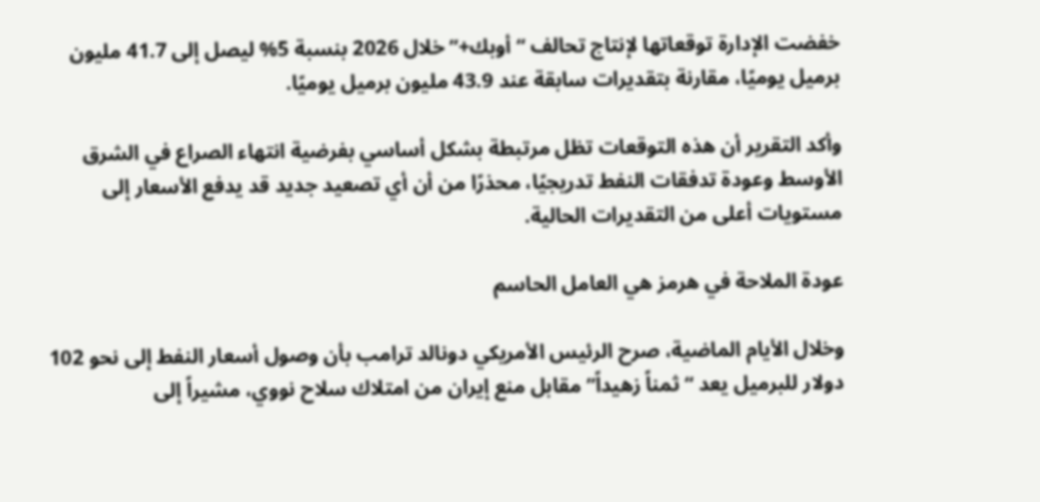خفضت الإدارة توقعاتها لإنتاج تحالف “أوبك+” خلال 2026 بنسبة 5% ليصل إلى 41.7 مليون برميل يوميًا، مقارنة بتقديرات سابقة عند 43.9 مليون برميل يوميًا.

وأكد التقرير أن هذه التوقعات تظل مرتبطة بشكل أساسي بفرضية انتهاء الصراع في الشرق الأوسط وعودة تدفقات النفط تدريجيًا، محذرًا من أن أي تصعيد جديد قد يدفع الأسعار إلى مستويات أعلى من التقديرات الحالية.

عودة الملاحة في هرمز هي العامل الحاسم

وخلال الأيام الماضية، صرح الرئيس الأمريكي دونالد ترامب بأن وصول أسعار النفط إلى نحو 102 دولار للبرميل يعد “ثمناً زهيداً” مقابل منع إيران من امتلاك سلاح نووي، مشيراً إلى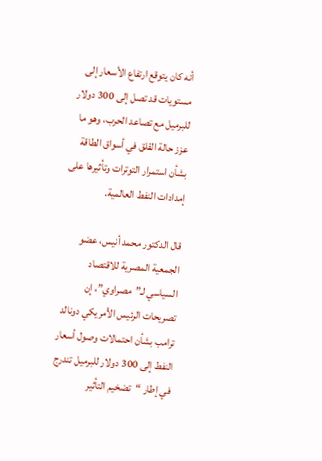أنه كان يتوقع ارتفاع الأسعار إلى مستويات قد تصل إلى 300 دولار للبرميل مع تصاعد الحرب، وهو ما عزز حالة القلق في أسواق الطاقة بشأن استمرار التوترات وتأثيرها على إمدادات النفط العالمية.

قال الدكتور محمد أنيس، عضو الجمعية المصرية للاقتصاد السياسي لـ”مصراوي”، إن تصريحات الرئيس الأمريكي دونالد ترامب بشأن احتمالات وصول أسعار النفط إلى 300 دولار للبرميل تندرج في إطار “تضخيم التأثير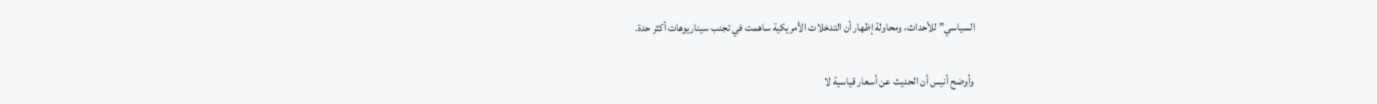السياسي” للأحداث، ومحاولة إظهار أن التدخلات الأمريكية ساهمت في تجنب سيناريوهات أكثر حدة.

وأوضح أنيس أن الحديث عن أسعار قياسية لا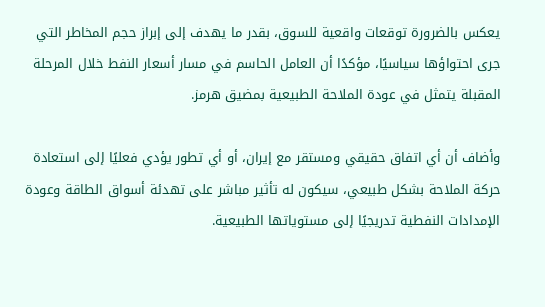يعكس بالضرورة توقعات واقعية للسوق، بقدر ما يهدف إلى إبراز حجم المخاطر التي جرى احتواؤها سياسيًا، مؤكدًا أن العامل الحاسم في مسار أسعار النفط خلال المرحلة المقبلة يتمثل في عودة الملاحة الطبيعية بمضيق هرمز.

وأضاف أن أي اتفاق حقيقي ومستقر مع إيران، أو أي تطور يؤدي فعليًا إلى استعادة حركة الملاحة بشكل طبيعي، سيكون له تأثير مباشر على تهدئة أسواق الطاقة وعودة الإمدادات النفطية تدريجيًا إلى مستوياتها الطبيعية.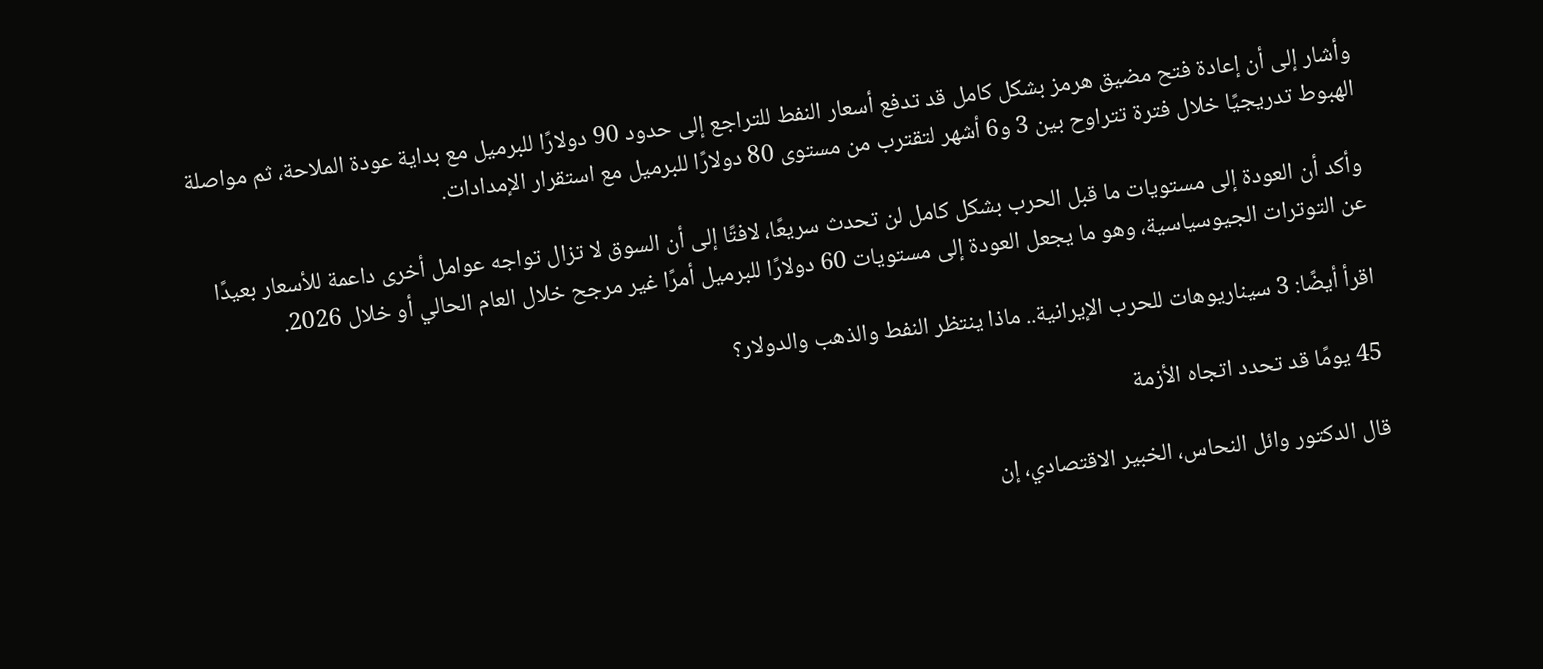وأشار إلى أن إعادة فتح مضيق هرمز بشكل كامل قد تدفع أسعار النفط للتراجع إلى حدود 90 دولارًا للبرميل مع بداية عودة الملاحة، ثم مواصلة الهبوط تدريجيًا خلال فترة تتراوح بين 3 و6 أشهر لتقترب من مستوى 80 دولارًا للبرميل مع استقرار الإمدادات.

وأكد أن العودة إلى مستويات ما قبل الحرب بشكل كامل لن تحدث سريعًا، لافتًا إلى أن السوق لا تزال تواجه عوامل أخرى داعمة للأسعار بعيدًا عن التوترات الجيوسياسية، وهو ما يجعل العودة إلى مستويات 60 دولارًا للبرميل أمرًا غير مرجح خلال العام الحالي أو خلال 2026.

اقرأ أيضًا: 3 سيناريوهات للحرب الإيرانية.. ماذا ينتظر النفط والذهب والدولار؟

45 يومًا قد تحدد اتجاه الأزمة

قال الدكتور وائل النحاس، الخبير الاقتصادي، إن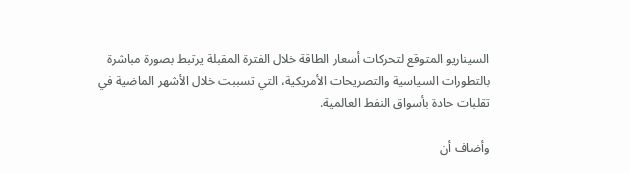السيناريو المتوقع لتحركات أسعار الطاقة خلال الفترة المقبلة يرتبط بصورة مباشرة بالتطورات السياسية والتصريحات الأمريكية، التي تسببت خلال الأشهر الماضية في تقلبات حادة بأسواق النفط العالمية.

وأضاف أن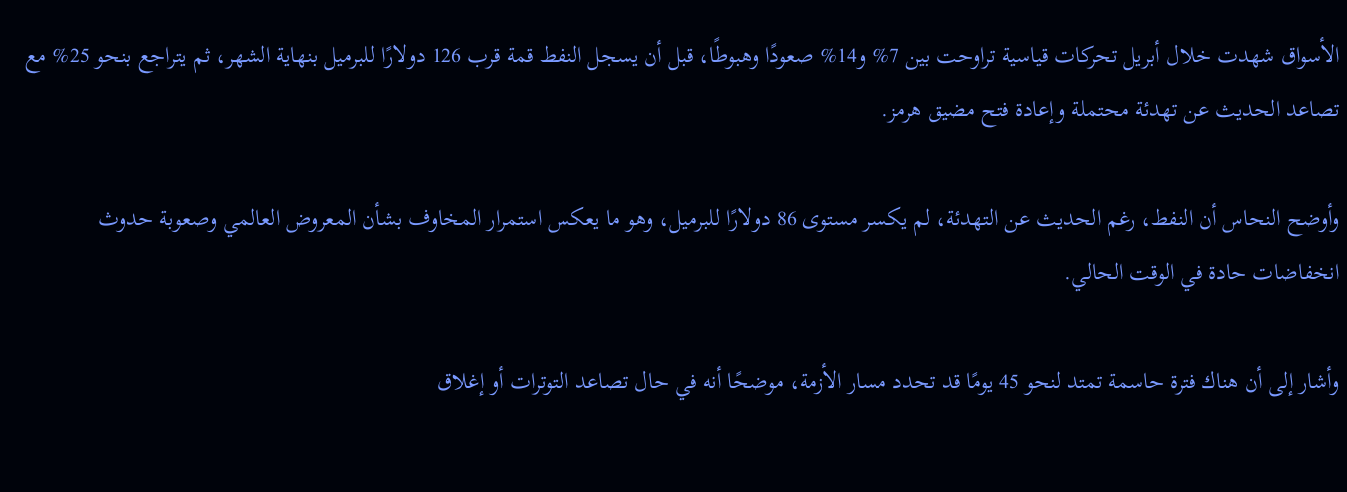الأسواق شهدت خلال أبريل تحركات قياسية تراوحت بين 7% و14% صعودًا وهبوطًا، قبل أن يسجل النفط قمة قرب 126 دولارًا للبرميل بنهاية الشهر، ثم يتراجع بنحو 25% مع تصاعد الحديث عن تهدئة محتملة وإعادة فتح مضيق هرمز.

وأوضح النحاس أن النفط، رغم الحديث عن التهدئة، لم يكسر مستوى 86 دولارًا للبرميل، وهو ما يعكس استمرار المخاوف بشأن المعروض العالمي وصعوبة حدوث انخفاضات حادة في الوقت الحالي.

وأشار إلى أن هناك فترة حاسمة تمتد لنحو 45 يومًا قد تحدد مسار الأزمة، موضحًا أنه في حال تصاعد التوترات أو إغلاق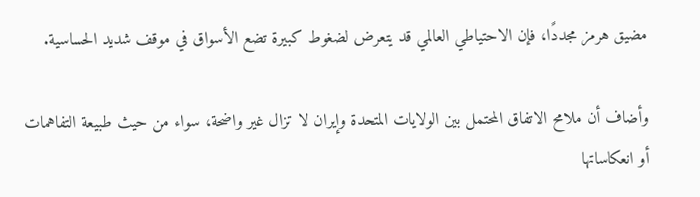مضيق هرمز مجددًا، فإن الاحتياطي العالمي قد يتعرض لضغوط كبيرة تضع الأسواق في موقف شديد الحساسية.

وأضاف أن ملامح الاتفاق المحتمل بين الولايات المتحدة وإيران لا تزال غير واضحة، سواء من حيث طبيعة التفاهمات أو انعكاساتها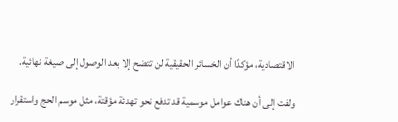الاقتصادية، مؤكدًا أن الخسائر الحقيقية لن تتضح إلا بعد الوصول إلى صيغة نهائية.

ولفت إلى أن هناك عوامل موسمية قد تدفع نحو تهدئة مؤقتة، مثل موسم الحج واستقرار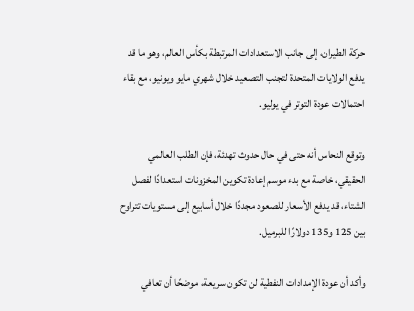حركة الطيران، إلى جانب الاستعدادات المرتبطة بكأس العالم، وهو ما قد يدفع الولايات المتحدة لتجنب التصعيد خلال شهري مايو ويونيو، مع بقاء احتمالات عودة التوتر في يوليو.

وتوقع النحاس أنه حتى في حال حدوث تهدئة، فإن الطلب العالمي الحقيقي، خاصة مع بدء موسم إعادة تكوين المخزونات استعدادًا لفصل الشتاء، قد يدفع الأسعار للصعود مجددًا خلال أسابيع إلى مستويات تتراوح بين 125 و135 دولارًا للبرميل.

وأكد أن عودة الإمدادات النفطية لن تكون سريعة، موضحًا أن تعافي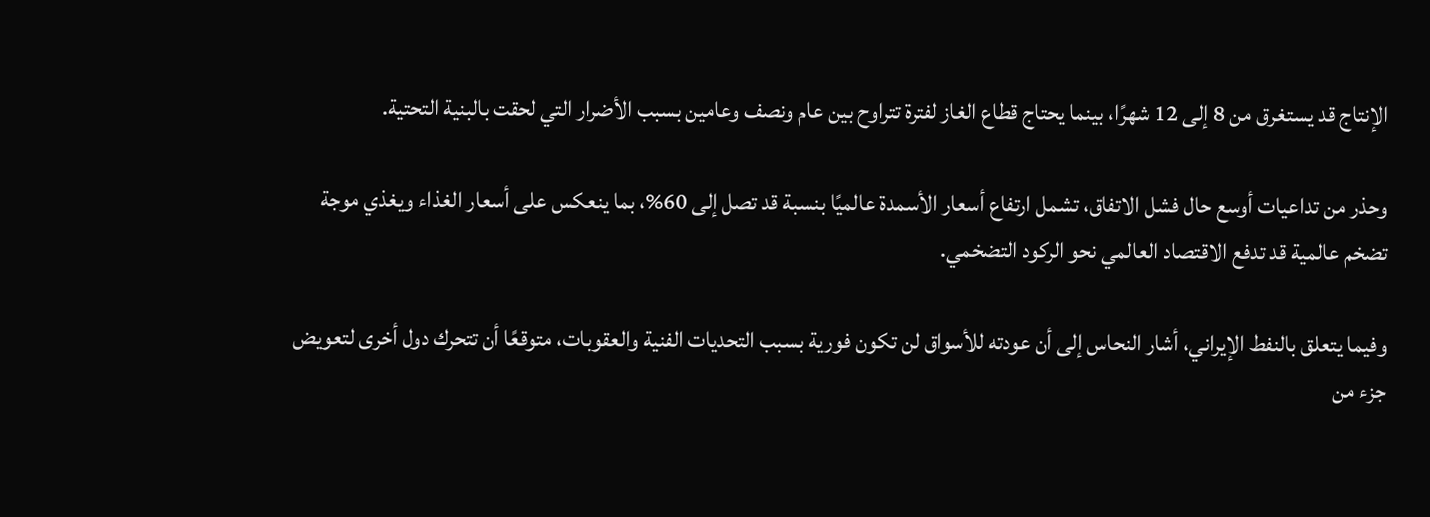الإنتاج قد يستغرق من 8 إلى 12 شهرًا، بينما يحتاج قطاع الغاز لفترة تتراوح بين عام ونصف وعامين بسبب الأضرار التي لحقت بالبنية التحتية.

وحذر من تداعيات أوسع حال فشل الاتفاق، تشمل ارتفاع أسعار الأسمدة عالميًا بنسبة قد تصل إلى 60%، بما ينعكس على أسعار الغذاء ويغذي موجة تضخم عالمية قد تدفع الاقتصاد العالمي نحو الركود التضخمي.

وفيما يتعلق بالنفط الإيراني، أشار النحاس إلى أن عودته للأسواق لن تكون فورية بسبب التحديات الفنية والعقوبات، متوقعًا أن تتحرك دول أخرى لتعويض جزء من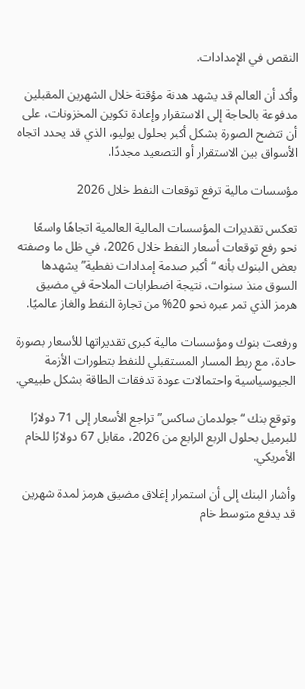النقص في الإمدادات.

وأكد أن العالم قد يشهد هدنة مؤقتة خلال الشهرين المقبلين مدفوعة بالحاجة إلى الاستقرار وإعادة تكوين المخزونات، على أن تتضح الصورة بشكل أكبر بحلول يوليو، الذي قد يحدد اتجاه الأسواق بين الاستقرار أو التصعيد مجددًا.

مؤسسات مالية ترفع توقعات النفط خلال 2026

تعكس تقديرات المؤسسات المالية العالمية اتجاهًا واسعًا نحو رفع توقعات أسعار النفط خلال 2026، في ظل ما وصفته بعض البنوك بأنه “أكبر صدمة إمدادات نفطية” يشهدها السوق منذ سنوات، نتيجة اضطرابات الملاحة في مضيق هرمز الذي تمر عبره نحو 20% من تجارة النفط والغاز عالميًا.

ورفعت بنوك ومؤسسات مالية كبرى تقديراتها للأسعار بصورة حادة، مع ربط المسار المستقبلي للنفط بتطورات الأزمة الجيوسياسية واحتمالات عودة تدفقات الطاقة بشكل طبيعي.

وتوقع بنك “جولدمان ساكس” تراجع الأسعار إلى 71 دولارًا للبرميل بحلول الربع الرابع من 2026، مقابل 67 دولارًا للخام الأمريكي.

وأشار البنك إلى أن استمرار إغلاق مضيق هرمز لمدة شهرين قد يدفع متوسط خام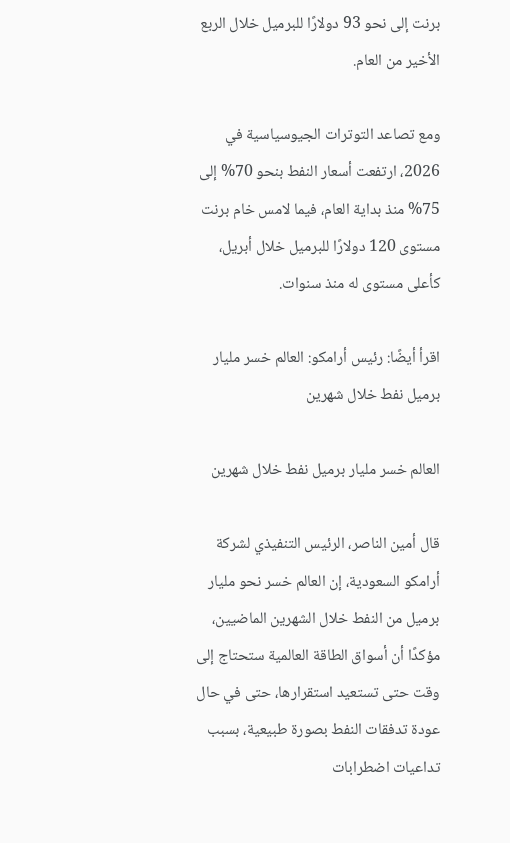برنت إلى نحو 93 دولارًا للبرميل خلال الربع الأخير من العام.

ومع تصاعد التوترات الجيوسياسية في 2026، ارتفعت أسعار النفط بنحو 70% إلى 75% منذ بداية العام، فيما لامس خام برنت مستوى 120 دولارًا للبرميل خلال أبريل، كأعلى مستوى له منذ سنوات.

اقرأ أيضًا: رئيس أرامكو: العالم خسر مليار برميل نفط خلال شهرين

العالم خسر مليار برميل نفط خلال شهرين

قال أمين الناصر، الرئيس التنفيذي لشركة أرامكو السعودية، إن العالم خسر نحو مليار برميل من النفط خلال الشهرين الماضيين، مؤكدًا أن أسواق الطاقة العالمية ستحتاج إلى وقت حتى تستعيد استقرارها، حتى في حال عودة تدفقات النفط بصورة طبيعية، بسبب تداعيات اضطرابات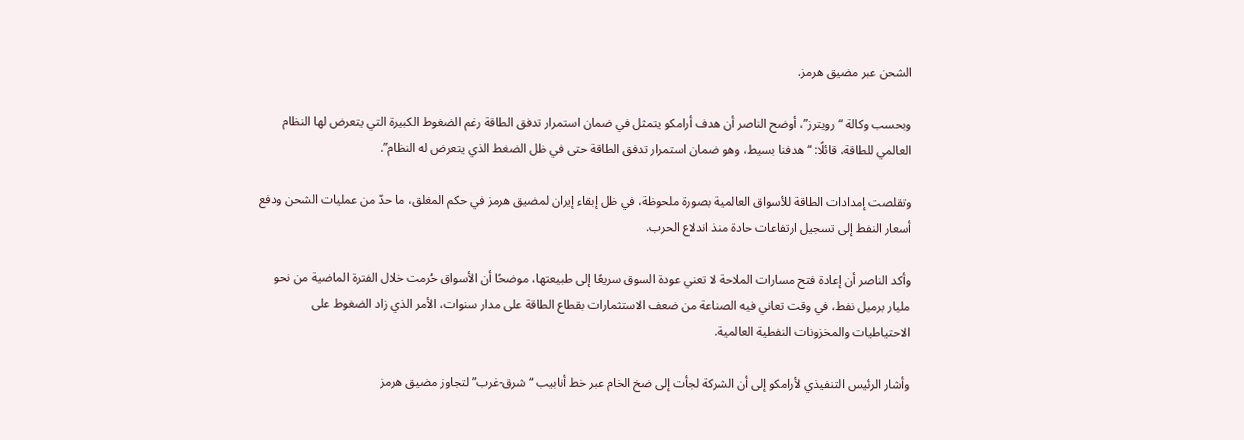الشحن عبر مضيق هرمز.

وبحسب وكالة “رويترز”، أوضح الناصر أن هدف أرامكو يتمثل في ضمان استمرار تدفق الطاقة رغم الضغوط الكبيرة التي يتعرض لها النظام العالمي للطاقة، قائلًا: “هدفنا بسيط، وهو ضمان استمرار تدفق الطاقة حتى في ظل الضغط الذي يتعرض له النظام”.

وتقلصت إمدادات الطاقة للأسواق العالمية بصورة ملحوظة، في ظل إبقاء إيران لمضيق هرمز في حكم المغلق، ما حدّ من عمليات الشحن ودفع أسعار النفط إلى تسجيل ارتفاعات حادة منذ اندلاع الحرب.

وأكد الناصر أن إعادة فتح مسارات الملاحة لا تعني عودة السوق سريعًا إلى طبيعتها، موضحًا أن الأسواق حُرمت خلال الفترة الماضية من نحو مليار برميل نفط، في وقت تعاني فيه الصناعة من ضعف الاستثمارات بقطاع الطاقة على مدار سنوات، الأمر الذي زاد الضغوط على الاحتياطيات والمخزونات النفطية العالمية.

وأشار الرئيس التنفيذي لأرامكو إلى أن الشركة لجأت إلى ضخ الخام عبر خط أنابيب “شرق-غرب” لتجاوز مضيق هرمز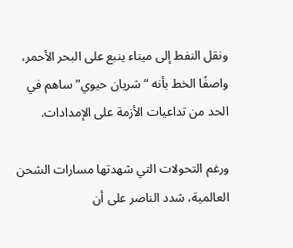ونقل النفط إلى ميناء ينبع على البحر الأحمر، واصفًا الخط بأنه “شريان حيوي” ساهم في الحد من تداعيات الأزمة على الإمدادات.

ورغم التحولات التي شهدتها مسارات الشحن العالمية، شدد الناصر على أن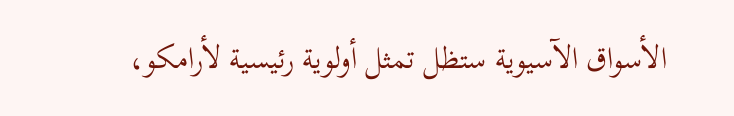الأسواق الآسيوية ستظل تمثل أولوية رئيسية لأرامكو،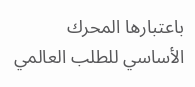باعتبارها المحرك الأساسي للطلب العالمي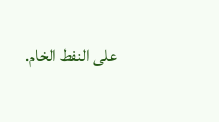على النفط الخام.